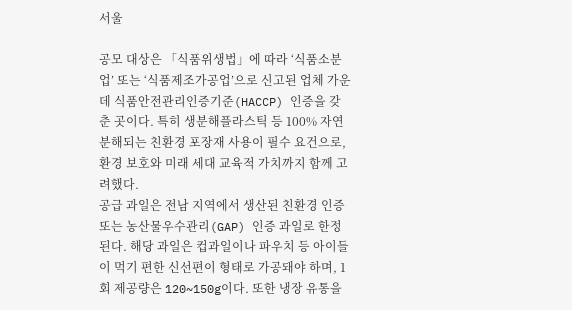서울

공모 대상은 「식품위생법」에 따라 ‘식품소분업’ 또는 ‘식품제조가공업’으로 신고된 업체 가운데 식품안전관리인증기준(HACCP) 인증을 갖춘 곳이다. 특히 생분해플라스틱 등 100% 자연 분해되는 친환경 포장재 사용이 필수 요건으로, 환경 보호와 미래 세대 교육적 가치까지 함께 고려했다.
공급 과일은 전남 지역에서 생산된 친환경 인증 또는 농산물우수관리(GAP) 인증 과일로 한정된다. 해당 과일은 컵과일이나 파우치 등 아이들이 먹기 편한 신선편이 형태로 가공돼야 하며, 1회 제공량은 120~150g이다. 또한 냉장 유통을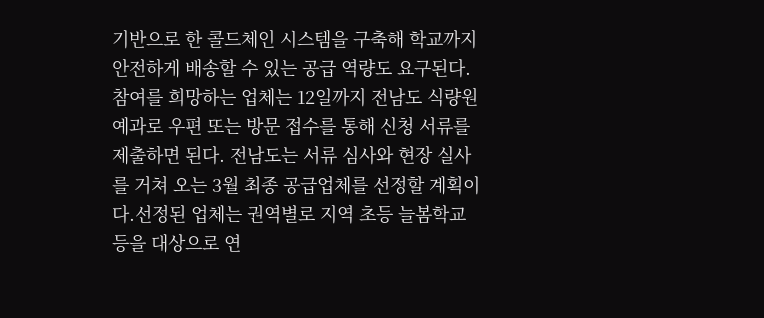기반으로 한 콜드체인 시스템을 구축해 학교까지 안전하게 배송할 수 있는 공급 역량도 요구된다.
참여를 희망하는 업체는 12일까지 전남도 식량원예과로 우편 또는 방문 접수를 통해 신청 서류를 제출하면 된다. 전남도는 서류 심사와 현장 실사를 거쳐 오는 3월 최종 공급업체를 선정할 계획이다.선정된 업체는 권역별로 지역 초등 늘봄학교 등을 대상으로 연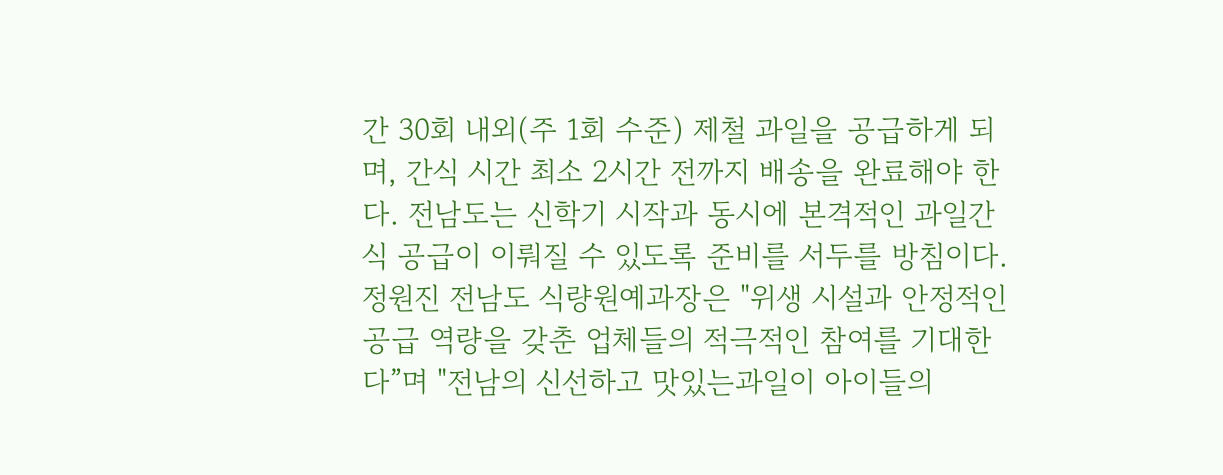간 30회 내외(주 1회 수준) 제철 과일을 공급하게 되며, 간식 시간 최소 2시간 전까지 배송을 완료해야 한다. 전남도는 신학기 시작과 동시에 본격적인 과일간식 공급이 이뤄질 수 있도록 준비를 서두를 방침이다.
정원진 전남도 식량원예과장은 "위생 시설과 안정적인 공급 역량을 갖춘 업체들의 적극적인 참여를 기대한다”며 "전남의 신선하고 맛있는과일이 아이들의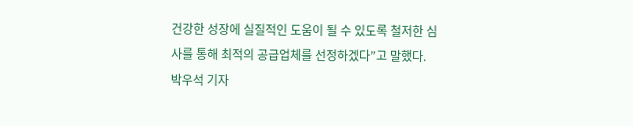건강한 성장에 실질적인 도움이 될 수 있도록 철저한 심사를 통해 최적의 공급업체를 선정하겠다”고 말했다.
박우석 기자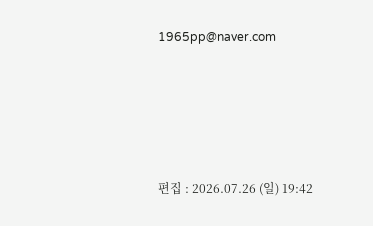1965pp@naver.com






편집 : 2026.07.26 (일) 19:42